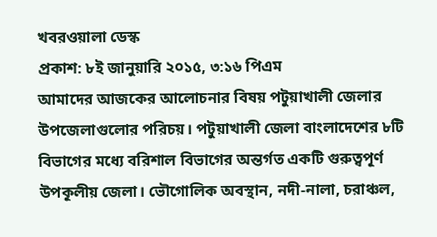খবরওয়ালা ডেস্ক
প্রকাশ: ৮ই জানুয়ারি ২০১৫, ৩:১৬ পিএম
আমাদের আজকের আলোচনার বিষয় পটুয়াখালী জেলার উপজেলাগুলোর পরিচয়। পটুয়াখালী জেলা বাংলাদেশের ৮টি বিভাগের মধ্যে বরিশাল বিভাগের অন্তর্গত একটি গুরুত্বপূর্ণ উপকূলীয় জেলা। ভৌগোলিক অবস্থান, নদী-নালা, চরাঞ্চল,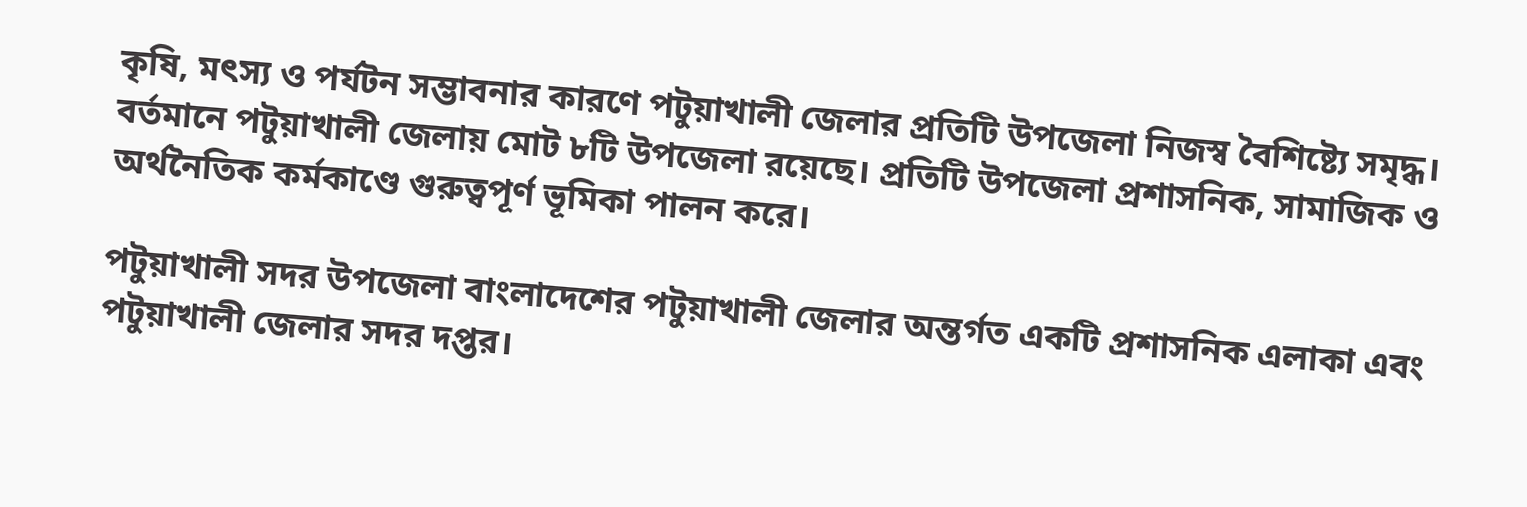কৃষি, মৎস্য ও পর্যটন সম্ভাবনার কারণে পটুয়াখালী জেলার প্রতিটি উপজেলা নিজস্ব বৈশিষ্ট্যে সমৃদ্ধ।
বর্তমানে পটুয়াখালী জেলায় মোট ৮টি উপজেলা রয়েছে। প্রতিটি উপজেলা প্রশাসনিক, সামাজিক ও অর্থনৈতিক কর্মকাণ্ডে গুরুত্বপূর্ণ ভূমিকা পালন করে।

পটুয়াখালী সদর উপজেলা বাংলাদেশের পটুয়াখালী জেলার অন্তর্গত একটি প্রশাসনিক এলাকা এবং পটুয়াখালী জেলার সদর দপ্তর।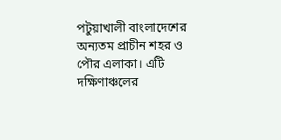পটুয়াখালী বাংলাদেশের অন্যতম প্রাচীন শহর ও পৌর এলাকা। এটি দক্ষিণাঞ্চলের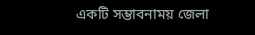একটি সম্ভাবনাময় জেলা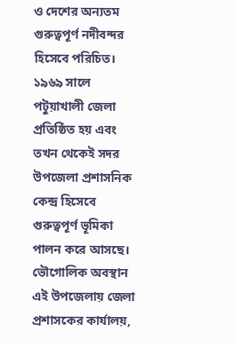ও দেশের অন্যতম গুরুত্বপূর্ণ নদীবন্দর হিসেবে পরিচিত।
১৯৬৯ সালে পটুয়াখালী জেলা প্রতিষ্ঠিত হয় এবং তখন থেকেই সদর উপজেলা প্রশাসনিক কেন্দ্র হিসেবে গুরুত্বপূর্ণ ভূমিকা পালন করে আসছে।
ভৌগোলিক অবস্থান
এই উপজেলায় জেলা প্রশাসকের কার্যালয়,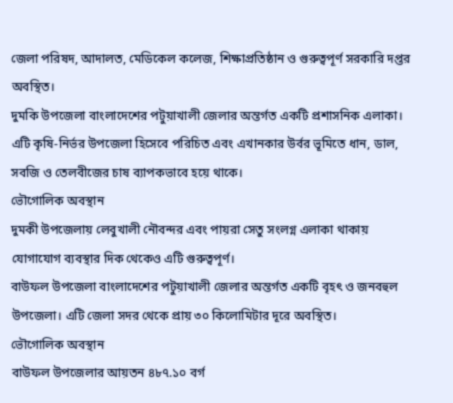জেলা পরিষদ, আদালত, মেডিকেল কলেজ, শিক্ষাপ্রতিষ্ঠান ও গুরুত্বপূর্ণ সরকারি দপ্তর অবস্থিত।
দুমকি উপজেলা বাংলাদেশের পটুয়াখালী জেলার অন্তর্গত একটি প্রশাসনিক এলাকা। এটি কৃষি-নির্ভর উপজেলা হিসেবে পরিচিত এবং এখানকার উর্বর ভূমিতে ধান, ডাল, সবজি ও তেলবীজের চাষ ব্যাপকভাবে হয়ে থাকে।
ভৌগোলিক অবস্থান
দুমকী উপজেলায় লেবুখালী নৌবন্দর এবং পায়রা সেতু সংলগ্ন এলাকা থাকায় যোগাযোগ ব্যবস্থার দিক থেকেও এটি গুরুত্বপূর্ণ।
বাউফল উপজেলা বাংলাদেশের পটুয়াখালী জেলার অন্তর্গত একটি বৃহৎ ও জনবহুল উপজেলা। এটি জেলা সদর থেকে প্রায় ৩০ কিলোমিটার দূরে অবস্থিত।
ভৌগোলিক অবস্থান
বাউফল উপজেলার আয়তন ৪৮৭.১০ বর্গ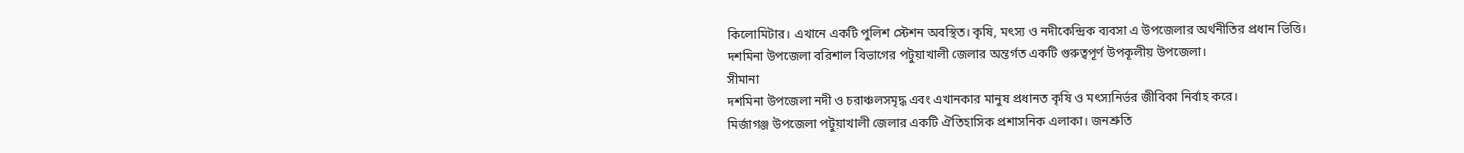কিলোমিটার। এখানে একটি পুলিশ স্টেশন অবস্থিত। কৃষি, মৎস্য ও নদীকেন্দ্রিক ব্যবসা এ উপজেলার অর্থনীতির প্রধান ভিত্তি।
দশমিনা উপজেলা বরিশাল বিভাগের পটুয়াখালী জেলার অন্তর্গত একটি গুরুত্বপূর্ণ উপকূলীয় উপজেলা।
সীমানা
দশমিনা উপজেলা নদী ও চরাঞ্চলসমৃদ্ধ এবং এখানকার মানুষ প্রধানত কৃষি ও মৎস্যনির্ভর জীবিকা নির্বাহ করে।
মির্জাগঞ্জ উপজেলা পটুয়াখালী জেলার একটি ঐতিহাসিক প্রশাসনিক এলাকা। জনশ্রুতি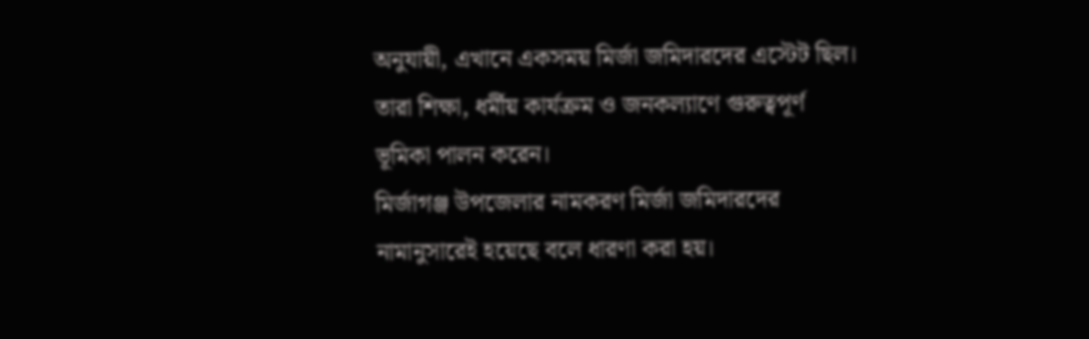অনুযায়ী, এখানে একসময় মির্জা জমিদারদের এস্টেট ছিল। তারা শিক্ষা, ধর্মীয় কার্যক্রম ও জনকল্যাণে গুরুত্বপূর্ণ ভূমিকা পালন করেন।
মির্জাগঞ্জ উপজেলার নামকরণ মির্জা জমিদারদের নামানুসারেই হয়েছে বলে ধারণা করা হয়।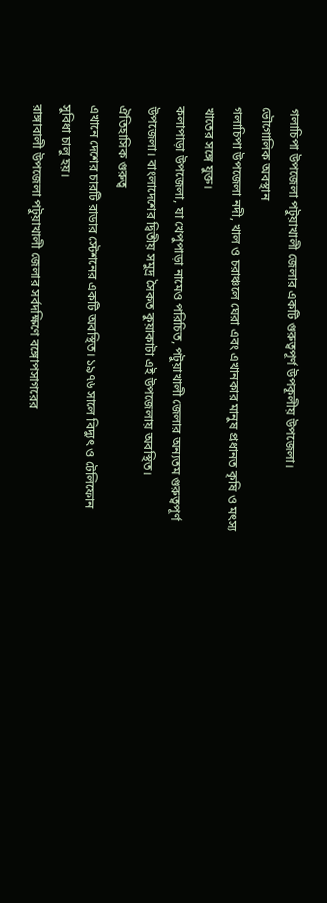গলাচিপা উপজেলা পটুয়াখালী জেলার একটি গুরুত্বপূর্ণ উপকূলীয় উপজেলা।
ভৌগোলিক অবস্থান
গলাচিপা উপজেলা নদী, খাল ও চরাঞ্চলে ঘেরা এবং এখানকার মানুষ প্রধানত কৃষি ও মৎস্য খাতের সঙ্গে যুক্ত।
কলাপাড়া উপজেলা, যা খেপুপাড়া নামেও পরিচিত, পটুয়াখালী জেলার অন্যতম গুরুত্বপূর্ণ উপজেলা। বাংলাদেশের দ্বিতীয় সমুদ্র সৈকত কুয়াকাটা এই উপজেলায় অবস্থিত।
ঐতিহাসিক গুরুত্ব
এখানে দেশের চারটি রাডার স্টেশনের একটি অবস্থিত। ১৯৭৬ সালে বিদ্যুৎ ও টেলিফোন সুবিধা চালু হয়।
রাঙ্গাবালী উপজেলা পটুয়াখালী জেলার সর্বদক্ষিণে বঙ্গোপসাগরের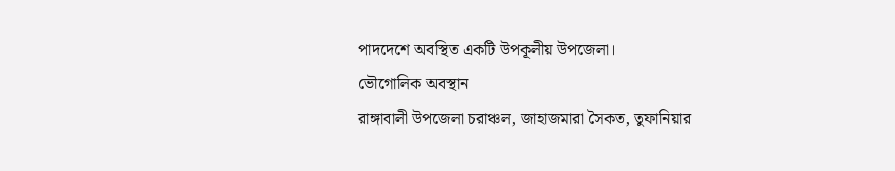পাদদেশে অবস্থিত একটি উপকূলীয় উপজেলা।
ভৌগোলিক অবস্থান
রাঙ্গাবালী উপজেলা চরাঞ্চল, জাহাজমারা সৈকত, তুফানিয়ার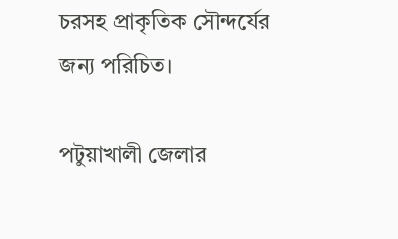চরসহ প্রাকৃতিক সৌন্দর্যের জন্য পরিচিত।

পটুয়াখালী জেলার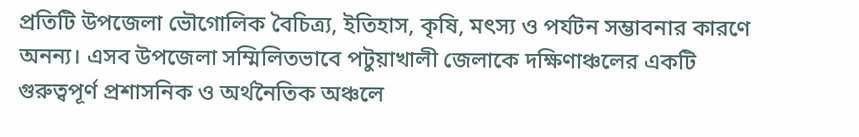প্রতিটি উপজেলা ভৌগোলিক বৈচিত্র্য, ইতিহাস, কৃষি, মৎস্য ও পর্যটন সম্ভাবনার কারণে অনন্য। এসব উপজেলা সম্মিলিতভাবে পটুয়াখালী জেলাকে দক্ষিণাঞ্চলের একটি গুরুত্বপূর্ণ প্রশাসনিক ও অর্থনৈতিক অঞ্চলে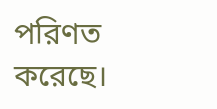পরিণত করেছে।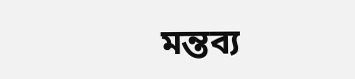মন্তব্য